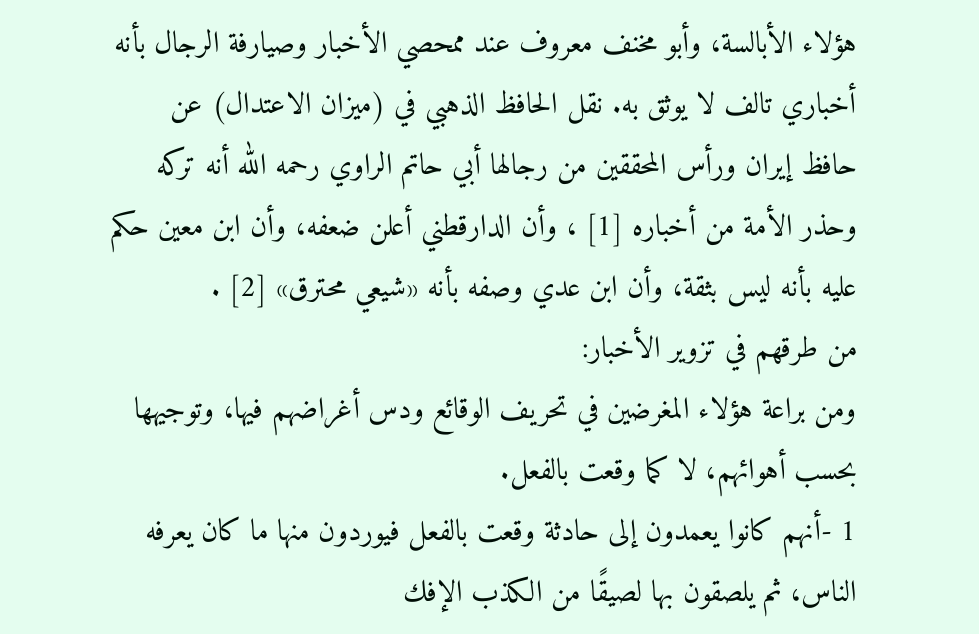هؤلاء الأبالسة، وأبو مخنف معروف عند ممحصي الأخبار وصيارفة الرجال بأنه أخباري تالف لا يوثق به. نقل الحافظ الذهبي في (ميزان الاعتدال) عن حافظ إيران ورأس المحققين من رجالها أبي حاتم الراوي رحمه الله أنه تركه وحذر الأمة من أخباره [1] ، وأن الدارقطني أعلن ضعفه، وأن ابن معين حكم عليه بأنه ليس بثقة، وأن ابن عدي وصفه بأنه «شيعي محترق» [2] .
من طرقهم في تزوير الأخبار:
ومن براعة هؤلاء المغرضين في تحريف الوقائع ودس أغراضهم فيها، وتوجيهها بحسب أهوائهم، لا كما وقعت بالفعل.
1 -أنهم كانوا يعمدون إلى حادثة وقعت بالفعل فيوردون منها ما كان يعرفه الناس، ثم يلصقون بها لصيقًا من الكذب الإفك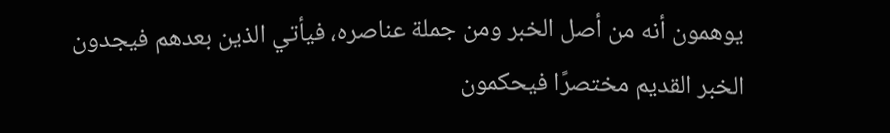يوهمون أنه من أصل الخبر ومن جملة عناصره، فيأتي الذين بعدهم فيجدون الخبر القديم مختصرًا فيحكمون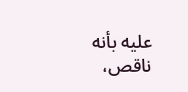عليه بأنه ناقص،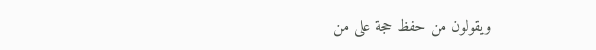ويقولون من حفظ حجة على من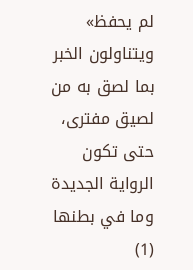لم يحفظ» ويتناولون الخبر بما لصق به من لصيق مفترى، حتى تكون الرواية الجديدة وما في بطنها
(1)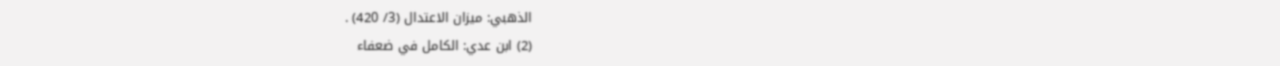الذهبي: ميزان الاعتدال (3/ 420) .
(2) ابن عدي: الكامل في ضعفاء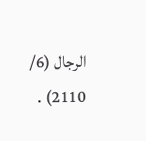الرجال (6/ 2110) .